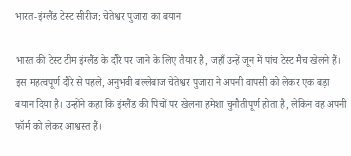भारत-इंग्लैंड टेस्ट सीरीज: चेतेश्वर पुजारा का बयान

भारत की टेस्ट टीम इंग्लैंड के दौरे पर जाने के लिए तैयार है, जहाँ उन्हें जून में पांच टेस्ट मैच खेलने हैं। इस महत्वपूर्ण दौरे से पहले, अनुभवी बल्लेबाज चेतेश्वर पुजारा ने अपनी वापसी को लेकर एक बड़ा बयान दिया है। उन्होंने कहा कि इंग्लैंड की पिचों पर खेलना हमेशा चुनौतीपूर्ण होता है, लेकिन वह अपनी फॉर्म को लेकर आश्वस्त हैं।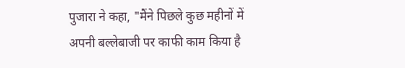पुजारा ने कहा, "मैंने पिछले कुछ महीनों में अपनी बल्लेबाजी पर काफी काम किया है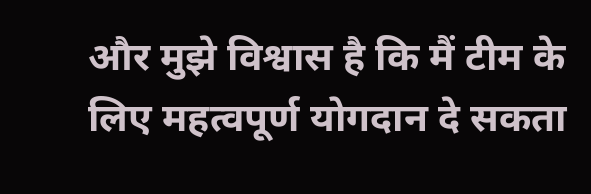और मुझे विश्वास है कि मैं टीम के लिए महत्वपूर्ण योगदान दे सकता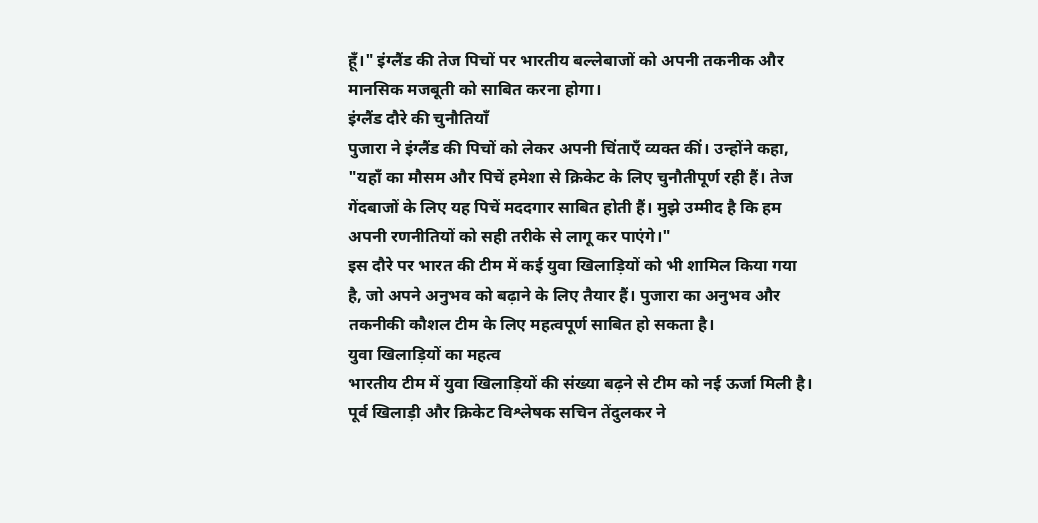हूँ।" इंग्लैंड की तेज पिचों पर भारतीय बल्लेबाजों को अपनी तकनीक और मानसिक मजबूती को साबित करना होगा।
इंग्लैंड दौरे की चुनौतियाँ
पुजारा ने इंग्लैंड की पिचों को लेकर अपनी चिंताएँ व्यक्त कीं। उन्होंने कहा, "यहाँ का मौसम और पिचें हमेशा से क्रिकेट के लिए चुनौतीपूर्ण रही हैं। तेज गेंदबाजों के लिए यह पिचें मददगार साबित होती हैं। मुझे उम्मीद है कि हम अपनी रणनीतियों को सही तरीके से लागू कर पाएंगे।"
इस दौरे पर भारत की टीम में कई युवा खिलाड़ियों को भी शामिल किया गया है, जो अपने अनुभव को बढ़ाने के लिए तैयार हैं। पुजारा का अनुभव और तकनीकी कौशल टीम के लिए महत्वपूर्ण साबित हो सकता है।
युवा खिलाड़ियों का महत्व
भारतीय टीम में युवा खिलाड़ियों की संख्या बढ़ने से टीम को नई ऊर्जा मिली है। पूर्व खिलाड़ी और क्रिकेट विश्लेषक सचिन तेंदुलकर ने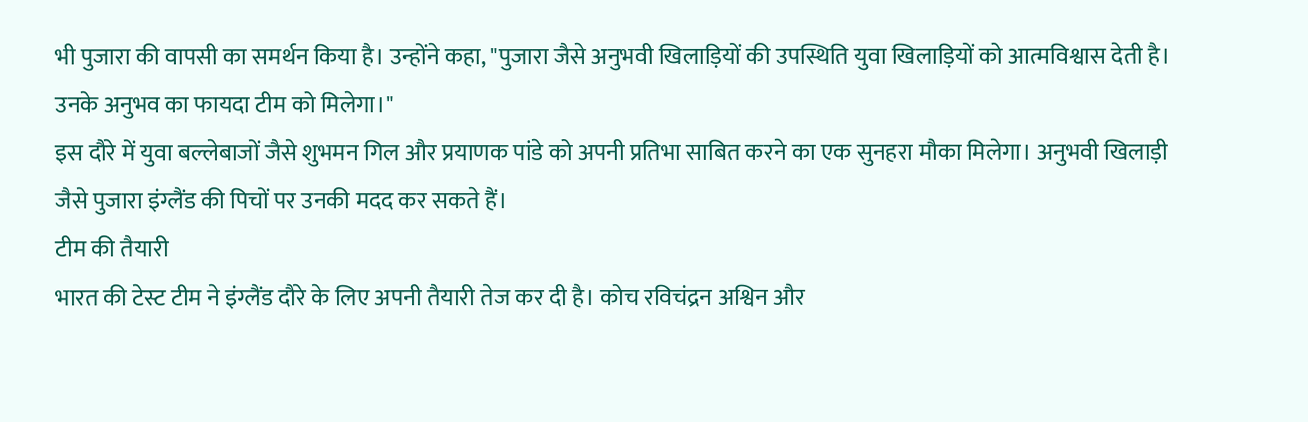भी पुजारा की वापसी का समर्थन किया है। उन्होंने कहा, "पुजारा जैसे अनुभवी खिलाड़ियों की उपस्थिति युवा खिलाड़ियों को आत्मविश्वास देती है। उनके अनुभव का फायदा टीम को मिलेगा।"
इस दौरे में युवा बल्लेबाजों जैसे शुभमन गिल और प्रयाणक पांडे को अपनी प्रतिभा साबित करने का एक सुनहरा मौका मिलेगा। अनुभवी खिलाड़ी जैसे पुजारा इंग्लैंड की पिचों पर उनकी मदद कर सकते हैं।
टीम की तैयारी
भारत की टेस्ट टीम ने इंग्लैंड दौरे के लिए अपनी तैयारी तेज कर दी है। कोच रविचंद्रन अश्विन और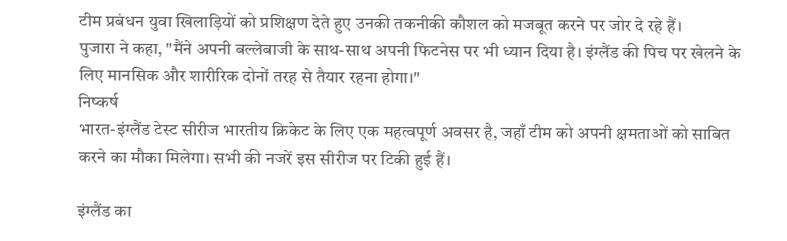टीम प्रबंधन युवा खिलाड़ियों को प्रशिक्षण देते हुए उनकी तकनीकी कौशल को मजबूत करने पर जोर दे रहे हैं।
पुजारा ने कहा, "मैंने अपनी बल्लेबाजी के साथ-साथ अपनी फिटनेस पर भी ध्यान दिया है। इंग्लैंड की पिच पर खेलने के लिए मानसिक और शारीरिक दोनों तरह से तैयार रहना होगा।"
निष्कर्ष
भारत-इंग्लैंड टेस्ट सीरीज भारतीय क्रिकेट के लिए एक महत्वपूर्ण अवसर है, जहाँ टीम को अपनी क्षमताओं को साबित करने का मौका मिलेगा। सभी की नजरें इस सीरीज पर टिकी हुई हैं।

इंग्लैंड का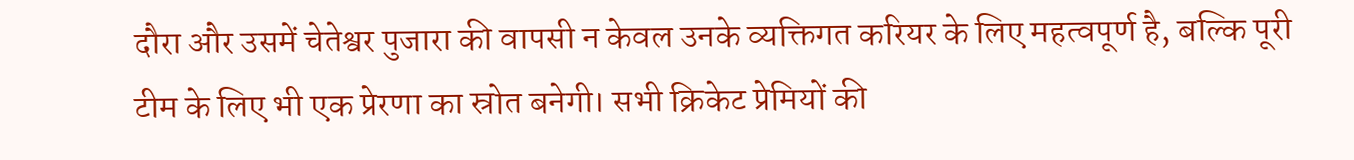दौरा और उसमें चेतेश्वर पुजारा की वापसी न केवल उनके व्यक्तिगत करियर के लिए महत्वपूर्ण है, बल्कि पूरी टीम के लिए भी एक प्रेरणा का स्रोत बनेगी। सभी क्रिकेट प्रेमियों की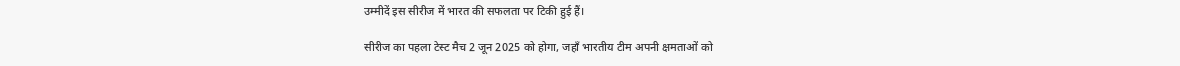उम्मीदें इस सीरीज में भारत की सफलता पर टिकी हुई हैं।

सीरीज का पहला टेस्ट मैच 2 जून 2025 को होगा, जहाँ भारतीय टीम अपनी क्षमताओं को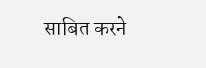साबित करने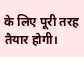के लिए पूरी तरह तैयार होगी।